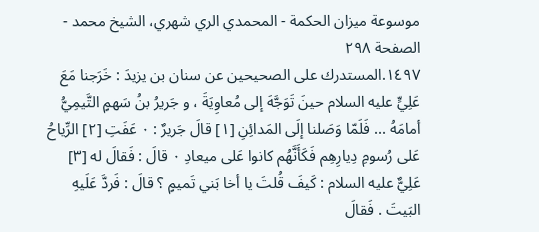موسوعة ميزان الحکمة - المحمدي الري شهري، الشيخ محمد - الصفحة ٢٩٨
١٤٩٧.المستدرك على الصحيحين عن سنان بن يزيدَ : خَرَجنا مَعَ عَلِيٍّ عليه السلام حينَ تَوَجَّهَ إلى مُعاوِيَةَ ، و جَريرُ بنُ سَهمٍ التَّيمِيُّ أمامَهُ ... فَلَمّا وَصَلنا إلَى المَدائِنِ [١] قالَ جَريرٌ : ٠ عَفَتِ [٢] الرِّياحُ عَلى رُسومِ دِيارِهِم فَكَأَنَّهُم كانوا عَلى ميعادِ ٠ قالَ : فَقالَ له [٣] عَلِيٌّ عليه السلام : كَيفَ قُلتَ يا أخا بَني تَميمٍ ؟ قالَ : فَردَّ عَلَيهِ البَيتَ . فَقالَ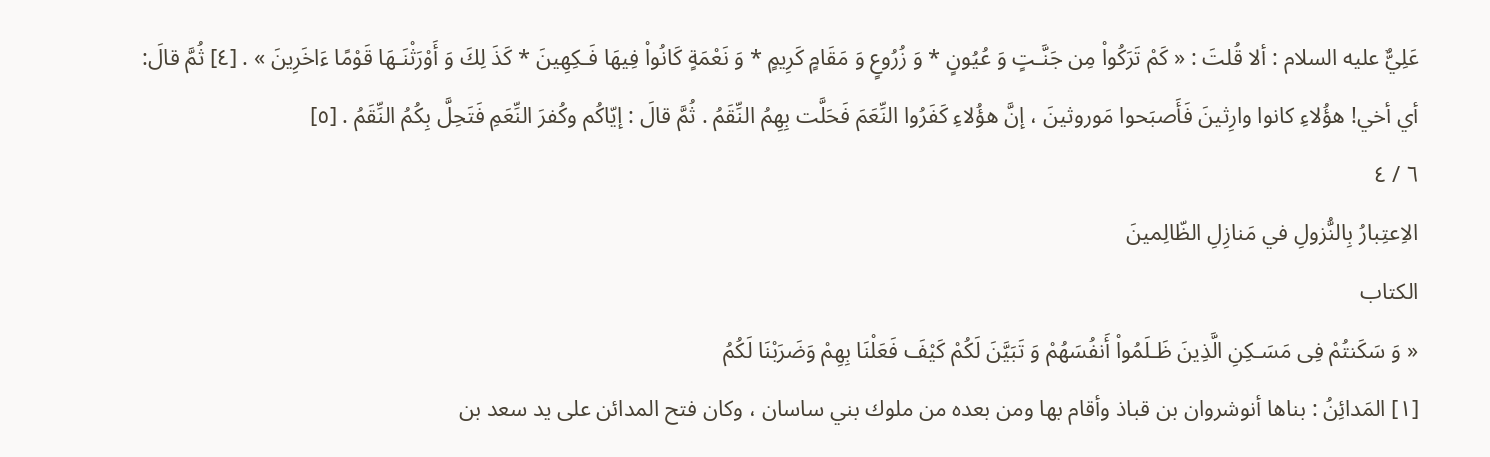عَلِيٌّ عليه السلام : ألا قُلتَ : « كَمْ تَرَكُواْ مِن جَنَّـتٍ وَ عُيُونٍ * وَ زُرُوعٍ وَ مَقَامٍ كَرِيمٍ * وَ نَعْمَةٍ كَانُواْ فِيهَا فَـكِهِينَ * كَذَ لِكَ وَ أَوْرَثْنَـهَا قَوْمًا ءَاخَرِينَ » . [٤] ثُمَّ قالَ: أي أخي! هؤُلاءِ كانوا وارِثينَ فَأَصبَحوا مَوروثينَ ، إنَّ هؤُلاءِ كَفَرُوا النِّعَمَ فَحَلَّت بِهِمُ النِّقَمُ . ثُمَّ قالَ : إيّاكُم وكُفرَ النِّعَمِ فَتَحِلَّ بِكُمُ النِّقَمُ . [٥]
٦ / ٤
الاِعتِبارُ بِالنُّزولِ في مَنازِلِ الظّالِمينَ
الكتاب
« وَ سَكَنتُمْ فِى مَسَـكِنِ الَّذِينَ ظَـلَمُواْ أَنفُسَهُمْ وَ تَبَيَّنَ لَكُمْ كَيْفَ فَعَلْنَا بِهِمْ وَضَرَبْنَا لَكُمُ
[١] المَدائِنُ : بناها أنوشروان بن قباذ وأقام بها ومن بعده من ملوك بني ساسان ، وكان فتح المدائن على يد سعد بن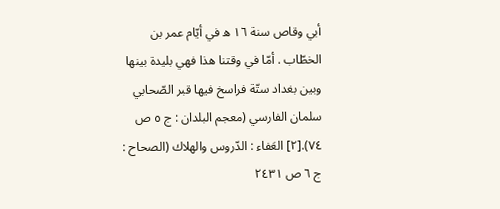أبي وقاص سنة ١٦ ه في أيّام عمر بن الخطّاب . أمّا في وقتنا هذا فهي بليدة بينها وبين بغداد ستّة فراسخ فيها قبر الصّحابي سلمان الفارسي (معجم البلدان : ج ٥ ص ٧٤).[٢] العَفاء : الدّروس والهلاك (الصحاح : ج ٦ ص ٢٤٣١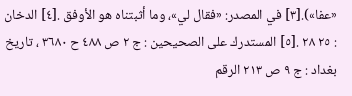«عفا»).[٣] في المصدر: «فقال لي»، وما أثبتناه هو الأوفق .[٤] الدخان : ٢٥ ٢٨ .[٥] المستدرك على الصحيحين : ج ٢ ص ٤٨٨ ح ٣٦٨٠ ، تاريخ بغداد : ج ٩ ص ٢١٣ الرقم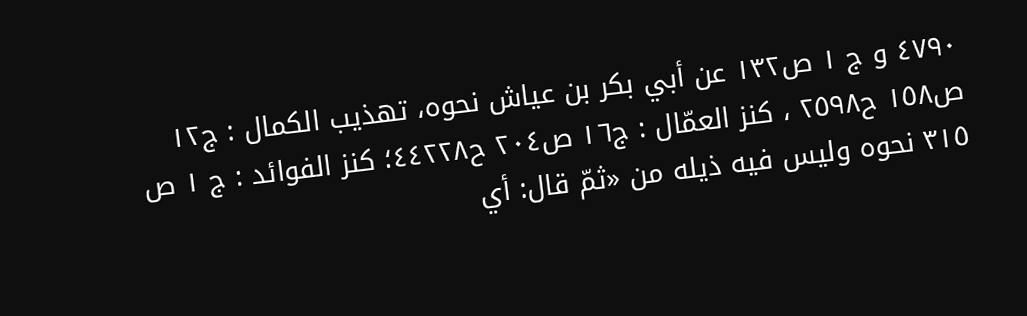٤٧٩٠ و ج ١ ص١٣٢ عن أبي بكر بن عياش نحوه، تهذيب الكمال : ج١٢ ص١٥٨ ح٢٥٩٨ ، كنز العمّال : ج١٦ ص٢٠٤ ح٤٤٢٢٨؛ كنز الفوائد : ج ١ ص ٣١٥ نحوه وليس فيه ذيله من «ثمّ قال: أي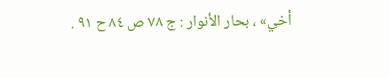أخي» ، بحار الأنوار : ج ٧٨ ص ٨٤ ح ٩١ .